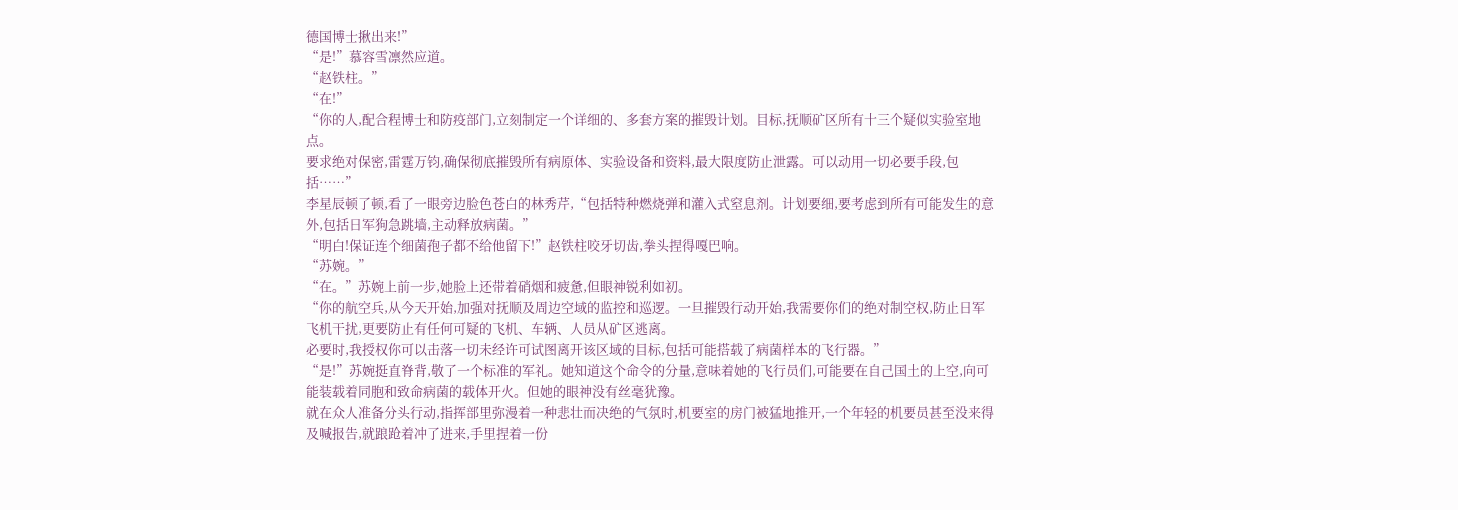德国博士揪出来!”
“是!”慕容雪凛然应道。
“赵铁柱。”
“在!”
“你的人,配合程博士和防疫部门,立刻制定一个详细的、多套方案的摧毁计划。目标,抚顺矿区所有十三个疑似实验室地点。
要求绝对保密,雷霆万钧,确保彻底摧毁所有病原体、实验设备和资料,最大限度防止泄露。可以动用一切必要手段,包括……”
李星辰顿了顿,看了一眼旁边脸色苍白的林秀芹,“包括特种燃烧弹和灌入式窒息剂。计划要细,要考虑到所有可能发生的意外,包括日军狗急跳墙,主动释放病菌。”
“明白!保证连个细菌孢子都不给他留下!”赵铁柱咬牙切齿,拳头捏得嘎巴响。
“苏婉。”
“在。”苏婉上前一步,她脸上还带着硝烟和疲惫,但眼神锐利如初。
“你的航空兵,从今天开始,加强对抚顺及周边空域的监控和巡逻。一旦摧毁行动开始,我需要你们的绝对制空权,防止日军飞机干扰,更要防止有任何可疑的飞机、车辆、人员从矿区逃离。
必要时,我授权你可以击落一切未经许可试图离开该区域的目标,包括可能搭载了病菌样本的飞行器。”
“是!”苏婉挺直脊背,敬了一个标准的军礼。她知道这个命令的分量,意味着她的飞行员们,可能要在自己国土的上空,向可能装载着同胞和致命病菌的载体开火。但她的眼神没有丝毫犹豫。
就在众人准备分头行动,指挥部里弥漫着一种悲壮而决绝的气氛时,机要室的房门被猛地推开,一个年轻的机要员甚至没来得及喊报告,就踉跄着冲了进来,手里捏着一份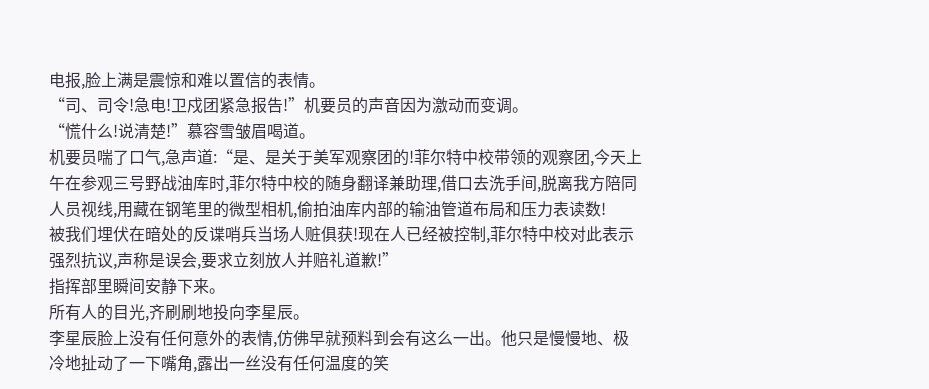电报,脸上满是震惊和难以置信的表情。
“司、司令!急电!卫戍团紧急报告!”机要员的声音因为激动而变调。
“慌什么!说清楚!”慕容雪皱眉喝道。
机要员喘了口气,急声道:“是、是关于美军观察团的!菲尔特中校带领的观察团,今天上午在参观三号野战油库时,菲尔特中校的随身翻译兼助理,借口去洗手间,脱离我方陪同人员视线,用藏在钢笔里的微型相机,偷拍油库内部的输油管道布局和压力表读数!
被我们埋伏在暗处的反谍哨兵当场人赃俱获!现在人已经被控制,菲尔特中校对此表示强烈抗议,声称是误会,要求立刻放人并赔礼道歉!”
指挥部里瞬间安静下来。
所有人的目光,齐刷刷地投向李星辰。
李星辰脸上没有任何意外的表情,仿佛早就预料到会有这么一出。他只是慢慢地、极冷地扯动了一下嘴角,露出一丝没有任何温度的笑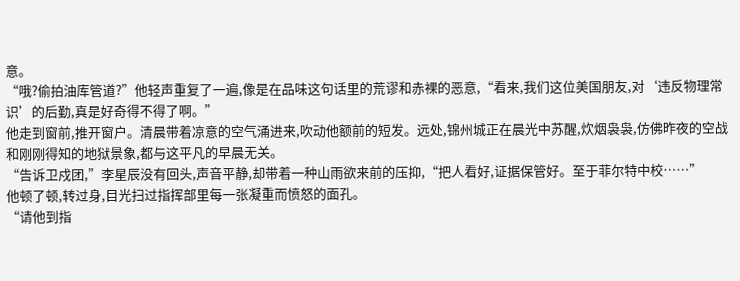意。
“哦?偷拍油库管道?”他轻声重复了一遍,像是在品味这句话里的荒谬和赤裸的恶意,“看来,我们这位美国朋友,对‘违反物理常识’的后勤,真是好奇得不得了啊。”
他走到窗前,推开窗户。清晨带着凉意的空气涌进来,吹动他额前的短发。远处,锦州城正在晨光中苏醒,炊烟袅袅,仿佛昨夜的空战和刚刚得知的地狱景象,都与这平凡的早晨无关。
“告诉卫戍团,”李星辰没有回头,声音平静,却带着一种山雨欲来前的压抑,“把人看好,证据保管好。至于菲尔特中校……”
他顿了顿,转过身,目光扫过指挥部里每一张凝重而愤怒的面孔。
“请他到指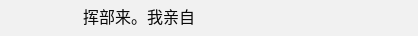挥部来。我亲自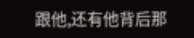跟他,还有他背后那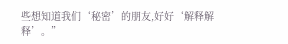些想知道我们‘秘密’的朋友,好好‘解释解释’。”